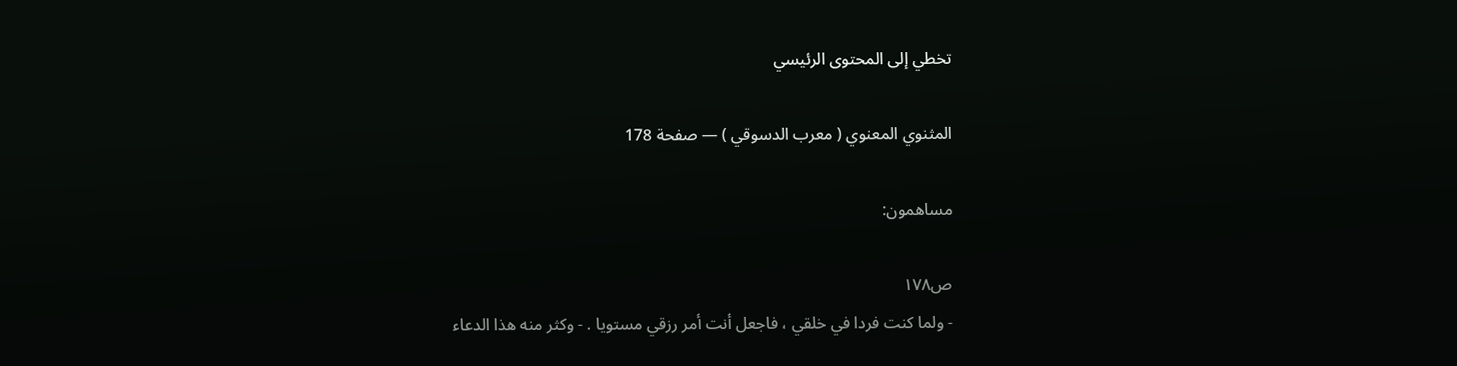تخطي إلى المحتوى الرئيسي

المثنوي المعنوي ( معرب الدسوقي ) — صفحة 178

مساهمون:

ص١٧٨
- ولما كنت فردا في خلقي ، فاجعل أنت أمر رزقي مستويا . - وكثر منه هذا الدعاء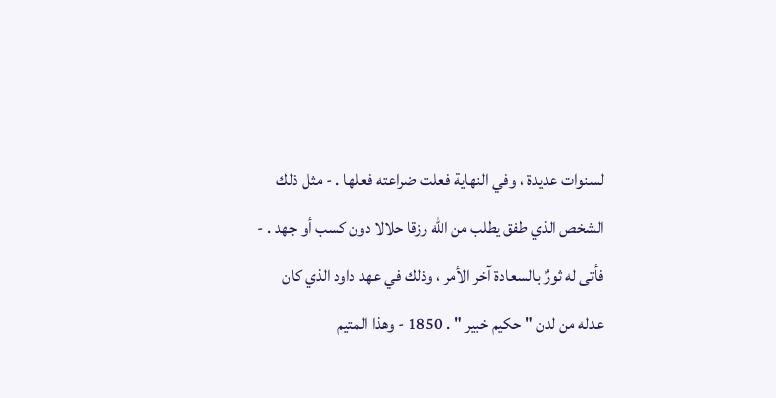لسنوات عديدة ، وفي النهاية فعلت ضراعته فعلها . - مثل ذلك الشخص الذي طفق يطلب من الله رزقا حلالا دون كسب أو جهد . - فأتى له ثورٌ بالسعادة آخر الأمر ، وذلك في عهد داود الذي كان عدله من لدن " حكيم خبير " . 1850 - وهذا المتيم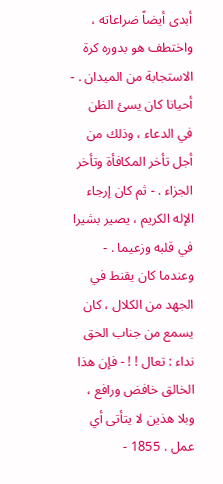أبدى أيضاً ضراعاته ، واختطف هو بدوره كرة الاستجابة من الميدان . - أحيانا كان يسئ الظن في الدعاء ، وذلك من أجل تأخر المكافأة وتأخر الجزاء . - ثم كان إرجاء الإله الكريم ، يصير بشيرا في قلبه وزعيما . - وعندما كان يقنط في الجهد من الكلال ، كان يسمع من جناب الحق نداء : تعال ! ! - فإن هذا الخالق خافض ورافع ، وبلا هذين لا يتأتى أي عمل . 1855 -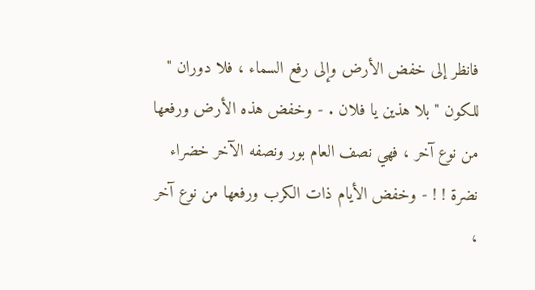فانظر إلى خفض الأرض وإلى رفع السماء ، فلا دوران " للكون " بلا هذين يا فلان . - وخفض هذه الأرض ورفعها من نوع آخر ، فهي نصف العام بور ونصفه الآخر خضراء نضرة ! ! - وخفض الأيام ذات الكرب ورفعها من نوع آخر ،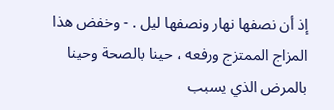إذ أن نصفها نهار ونصفها ليل . - وخفض هذا المزاج الممتزج ورفعه ، حينا بالصحة وحينا بالمرض الذي يسبب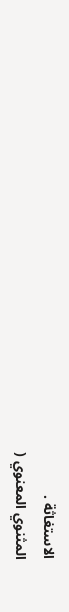الاستغاثة .
المثنوي المعنوي (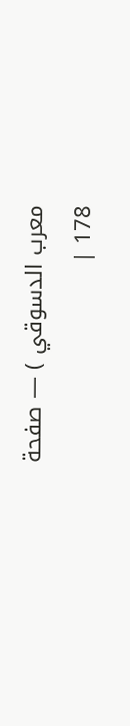معرب الدسوقي ) — صفحة 178 |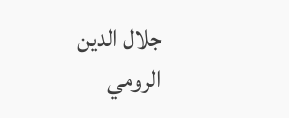جلال الدين الرومي